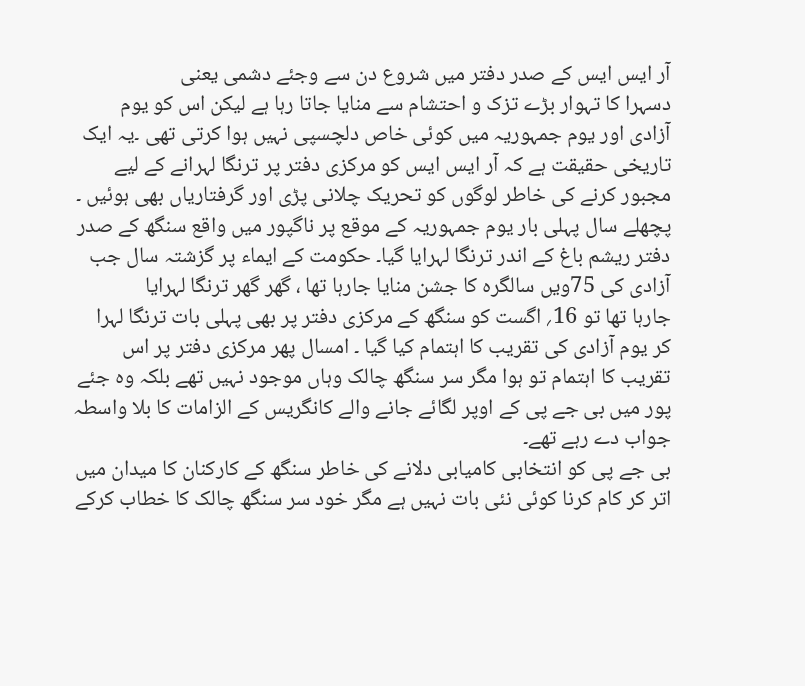آر ایس ایس کے صدر دفتر میں شروع دن سے وجئے دشمی یعنی
دسہرا کا تہوار بڑے تزک و احتشام سے منایا جاتا رہا ہے لیکن اس کو یوم
آزادی اور یوم جمہوریہ میں کوئی خاص دلچسپی نہیں ہوا کرتی تھی ۔یہ ایک
تاریخی حقیقت ہے کہ آر ایس ایس کو مرکزی دفتر پر ترنگا لہرانے کے لیے
مجبور کرنے کی خاطر لوگوں کو تحریک چلانی پڑی اور گرفتاریاں بھی ہوئیں ۔
پچھلے سال پہلی بار یوم جمہوریہ کے موقع پر ناگپور میں واقع سنگھ کے صدر
دفتر ریشم باغ کے اندر ترنگا لہرایا گیا۔ حکومت کے ایماء پر گزشتہ سال جب
آزادی کی 75ویں سالگرہ کا جشن منایا جارہا تھا ، گھر گھر ترنگا لہرایا
جارہا تھا تو 16؍ اگست کو سنگھ کے مرکزی دفتر پر بھی پہلی بات ترنگا لہرا
کر یوم آزادی کی تقریب کا اہتمام کیا گیا ۔ امسال پھر مرکزی دفتر پر اس
تقریب کا اہتمام تو ہوا مگر سر سنگھ چالک وہاں موجود نہیں تھے بلکہ وہ جئے
پور میں بی جے پی کے اوپر لگائے جانے والے کانگریس کے الزامات کا بلا واسطہ
جواب دے رہے تھے۔
بی جے پی کو انتخابی کامیابی دلانے کی خاطر سنگھ کے کارکنان کا میدان میں
اتر کر کام کرنا کوئی نئی بات نہیں ہے مگر خود سر سنگھ چالک کا خطاب کرکے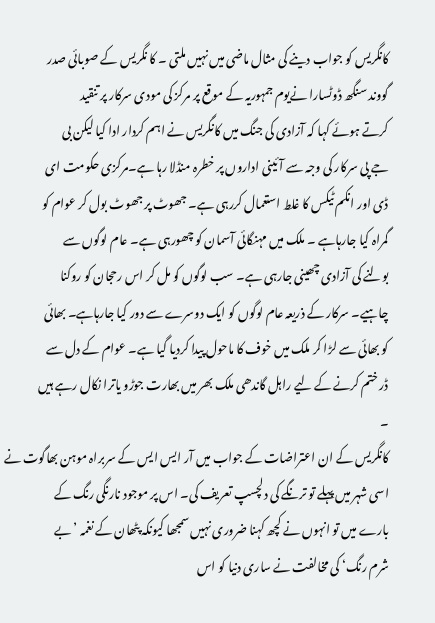کانگریس کو جواب دینے کی مثال ماضی میں نہیں ملتی ۔ کا نگریس کے صوبائی صدر
گووند سنگھ ڈوٹسارا نےیوم جمہوریہ کے موقع پر مرکز کی مودی سرکار پر تنقید
کرتے ہوئے کہا کہ آزادی کی جنگ میں کانگریس نے اہم کردار ادا کیا لیکن بی
جے پی سرکار کی وجہ سے آئینی اداروں پر خطرہ منڈلا رہا ہے۔مرکزی حکومت ای
ڈی اور انکم ٹیکس کا غلط استعمال کررہی ہے۔ جھوٹ پر جھوٹ بول کر عوام کو
گمراہ کیا جارہاہے ۔ ملک میں مہنگائی آسمان کو چھورہی ہے۔ عام لوگوں سے
بولنے کی آزادی چھینی جارہی ہے۔ سب لوگوں کو مل کر اس رحجان کو روکنا
چاہیے۔ سرکار کے ذریعہ عام لوگوں کو ایک دوسرے سے دور کیا جارہاہے۔ بھائی
کو بھائی سے لڑا کر ملک میں خوف کا ماحول پیدا کردیا گیا ہے۔ عوام کے دل سے
ڈر ختم کرنے کے لیے راہل گاندھی ملک بھر میں بھارت جوڑو یاترا نکال رہے ہیں
۔
کانگریس کے ان اعتراضات کے جواب میں آر ایس ایس کے سربراہ موہن بھاگوت نے
اسی شہر میں پہلے تو ترنگے کی دلچسپ تعریف کی۔ اس پر موجود نارنگی رنگ کے
بارے میں تو انہوں نے کچھ کہنا ضروری نہیں سمجھا کیونکہ پٹھان کے نغمہ ’بے
شرم رنگ‘ کی مخالفت نے ساری دنیا کو اس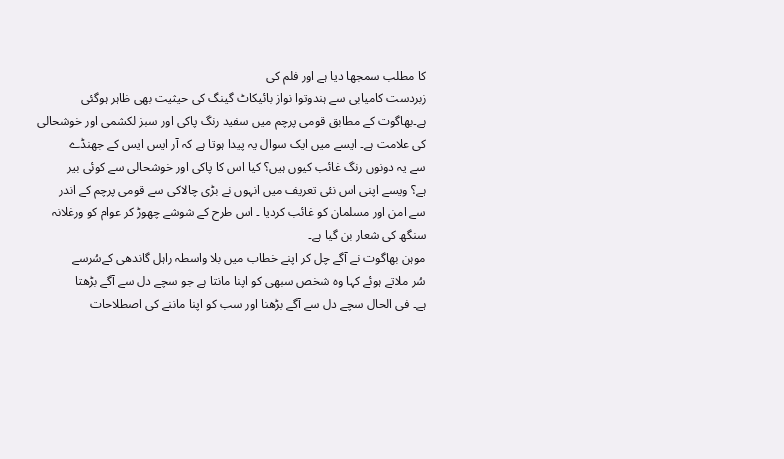کا مطلب سمجھا دیا ہے اور فلم کی
زبردست کامیابی سے ہندوتوا نواز بائیکاٹ گینگ کی حیثیت بھی ظاہر ہوگئی
ہے۔بھاگوت کے مطابق قومی پرچم میں سفید رنگ پاکی اور سبز لکشمی اور خوشحالی
کی علامت ہے۔ ایسے میں ایک سوال یہ پیدا ہوتا ہے کہ آر ایس ایس کے جھنڈے
سے یہ دونوں رنگ غائب کیوں ہیں؟ کیا اس کا پاکی اور خوشحالی سے کوئی بیر
ہے؟ ویسے اپنی اس نئی تعریف میں انہوں نے بڑی چالاکی سے قومی پرچم کے اندر
سے امن اور مسلمان کو غائب کردیا ۔ اس طرح کے شوشے چھوڑ کر عوام کو ورغلانہ
سنگھ کی شعار بن گیا ہے۔
موہن بھاگوت نے آگے چل کر اپنے خطاب میں بلا واسطہ راہل گاندھی کےسُرسے
سُر ملاتے ہوئے کہا وہ شخص سبھی کو اپنا مانتا ہے جو سچے دل سے آگے بڑھتا
ہے۔ فی الحال سچے دل سے آگے بڑھنا اور سب کو اپنا ماننے کی اصطلاحات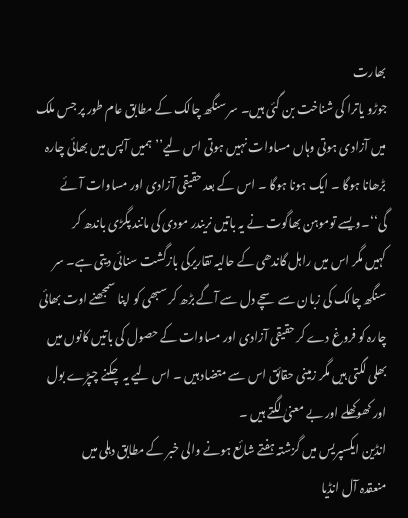بھارت
جوڑو یاترا کی شناخت بن گئی ہیں۔ سر سنگھ چالک کے مطابق عام طور پر جس ملک
میں آزادی ہوتی وہاں مساوات نہیں ہوتی اس لیے’’ ہمیں آپس میں بھائی چارہ
بڑھانا ہوگا ۔ ایک ہونا ہوگا ۔ اس کے بعد حقیقی آزادی اور مساوات آئے
گی‘‘۔ویسے توموہن بھاگوت نے یہ باتیں نریندر مودی کی مانند پگڑی باندھ کر
کہیں مگر اس میں راہل گاندھی کے حالیہ تقاریرکی بازگشت سنائی دیتی ہے۔ سر
سنگھ چالک کی زبان سے سچے دل سے آگے بڑھ کر سبھی کو اپنا سمجھنے اوت بھائی
چارہ کو فروغ دے کر حقیقی آزادی اور مساوات کے حصول کی باتیں کانوں میں
بھلی لگتی ہیں مگر زمینی حقائق اس سے متضاد ہیں ۔ اس لیے یہ چکنے چپڑے بول
اور کھوکھلے اور بے معنیٰ لگتے ہیں ۔
انڈین ایکسپریس میں گزشتہ ہفتے شائع ہونے والی خبر کے مطابق دہلی میں
منعقدہ آل انڈیا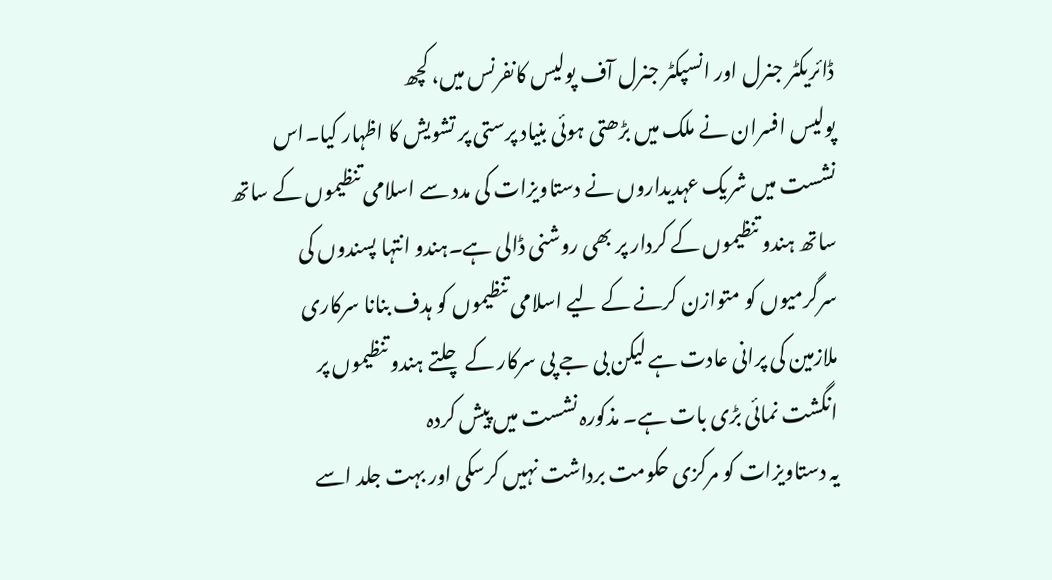ڈائریکٹر جنرل اور انسپکٹر جنرل آف پولیس کانفرنس میں، کچھ
پولیس افسران نے ملک میں بڑھتی ہوئی بنیاد پرستی پر تشویش کا اظہار کیا۔اس
نشست میں شریک عہدیداروں نے دستاویزات کی مدد سے اسلامی تنظیموں کے ساتھ
ساتھ ہندو تنظیموں کے کردار پر بھی روشنی ڈالی ہے۔ہندو انتہا پسندوں کی
سرگرمیوں کو متوازن کرنے کے لیے اسلامی تنظیموں کو ہدف بنانا سرکاری
ملازمین کی پرانی عادت ہے لیکن بی جے پی سرکار کے چلتے ہندو تنظیموں پر
انگشت نمائی بڑی بات ہے۔ مذکورہ نشست میں پیش کردہ
یہ دستاویزات کو مرکزی حکومت برداشت نہیں کرسکی اور بہت جلد اسے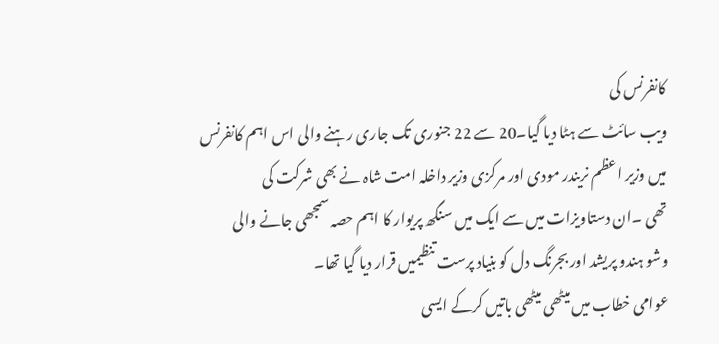کانفرنس کی
ویب سائٹ سے ہٹا دیا گیا۔20 سے 22 جنوری تک جاری رہنے والی اس اہم کانفرنس
میں وزیر اعظم نریندر مودی اور مرکزی وزیر داخلہ امت شاہ نے بھی شرکت کی
تھی ۔ان دستاویزات میں سے ایک میں سنگھ پریوار کا اہم حصہ سمجھی جانے والی
وشو ہندو پریشد اور بجرنگ دل کو بنیاد پرست تنظیمیں قرار دیا گیا تھا۔
عوامی خطاب میں میٹھی میٹھی باتیں کرکے ایسی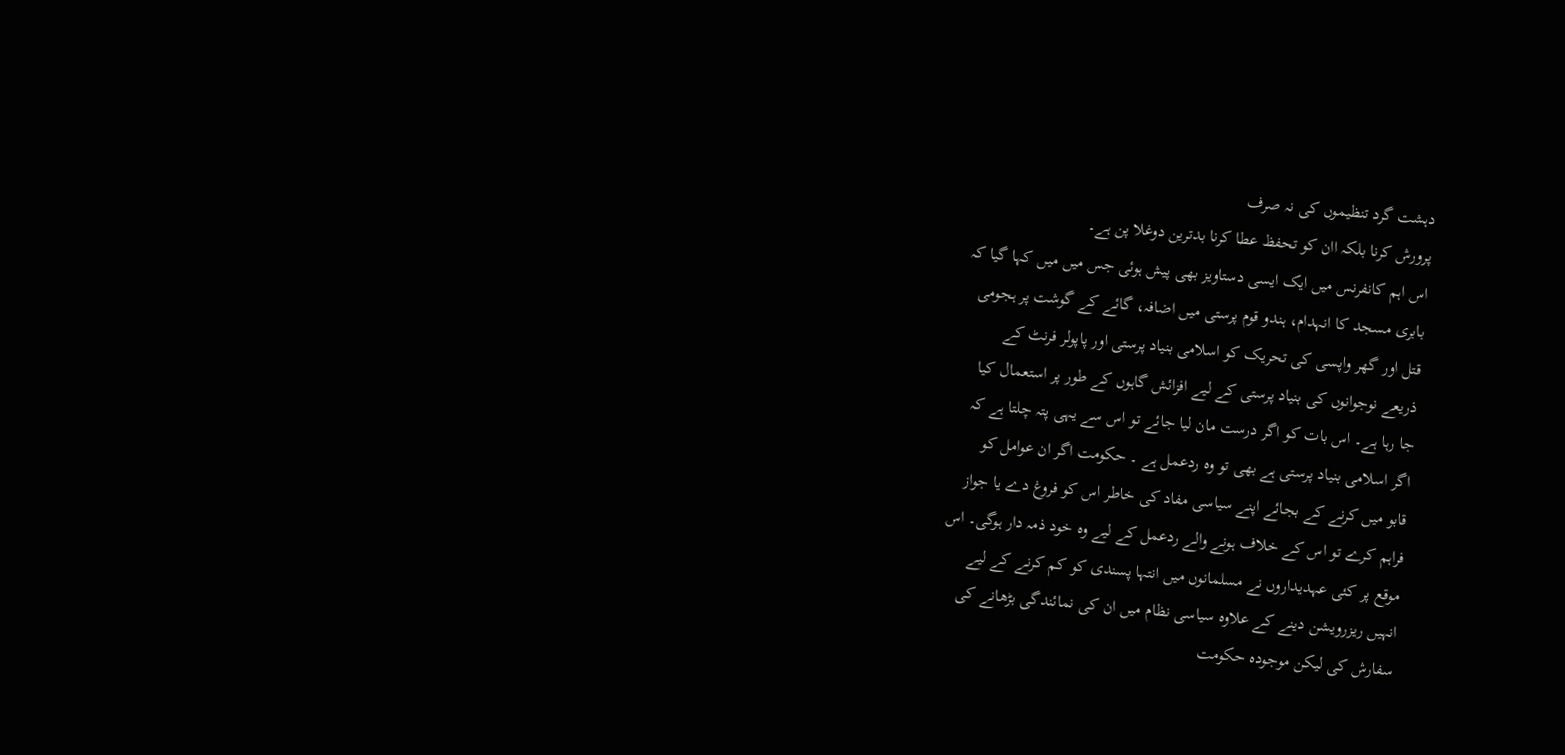دہشت گرد تنظیموں کی نہ صرف
پرورش کرنا بلکہ اان کو تحفظ عطا کرنا بدترین دوغلا پن ہے۔
اس اہم کانفرنس میں ایک ایسی دستاویز بھی پیش ہوئی جس میں میں کہا گیا کہ
بابری مسجد کا انہدام، ہندو قوم پرستی میں اضافہ، گائے کے گوشت پر ہجومی
قتل اور گھر واپسی کی تحریک کو اسلامی بنیاد پرستی اور پاپولر فرنٹ کے
ذریعے نوجوانوں کی بنیاد پرستی کے لیے افزائش گاہوں کے طور پر استعمال کیا
جا رہا ہے۔ اس بات کو اگر درست مان لیا جائے تو اس سے یہی پتہ چلتا ہے کہ
اگر اسلامی بنیاد پرستی ہے بھی تو وہ ردعمل ہے ۔ حکومت اگر ان عوامل کو
قابو میں کرنے کے بجائے اپنے سیاسی مفاد کی خاطر اس کو فروغ دے یا جواز
فراہم کرے تو اس کے خلاف ہونے والے ردعمل کے لیے وہ خود ذمہ دار ہوگی۔ اس
موقع پر کئی عہدیداروں نے مسلمانوں میں انتہا پسندی کو کم کرنے کے لیے
انہیں ریزرویشن دینے کے علاوہ سیاسی نظام میں ان کی نمائندگی بڑھانے کی
سفارش کی لیکن موجودہ حکومت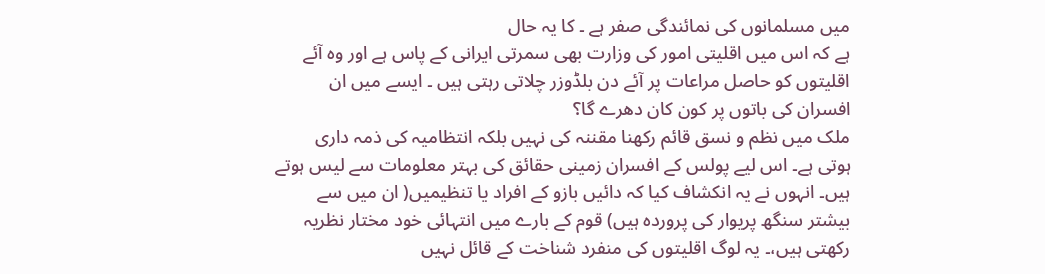میں مسلمانوں کی نمائندگی صفر ہے ۔ کا یہ حال
ہے کہ اس میں اقلیتی امور کی وزارت بھی سمرتی ایرانی کے پاس ہے اور وہ آئے
اقلیتوں کو حاصل مراعات پر آئے دن بلڈوزر چلاتی رہتی ہیں ۔ ایسے میں ان
افسران کی باتوں پر کون کان دھرے گا؟
ملک میں نظم و نسق قائم رکھنا مقننہ کی نہیں بلکہ انتظامیہ کی ذمہ داری
ہوتی ہے۔ اس لیے پولس کے افسران زمینی حقائق کی بہتر معلومات سے لیس ہوتے
ہیں۔ انہوں نے یہ انکشاف کیا کہ دائیں بازو کے افراد یا تنظیمیں( ان میں سے
بیشتر سنگھ پریوار کی پروردہ ہیں) قوم کے بارے میں انتہائی خود مختار نظریہ
رکھتی ہیں،۔ یہ لوگ اقلیتوں کی منفرد شناخت کے قائل نہیں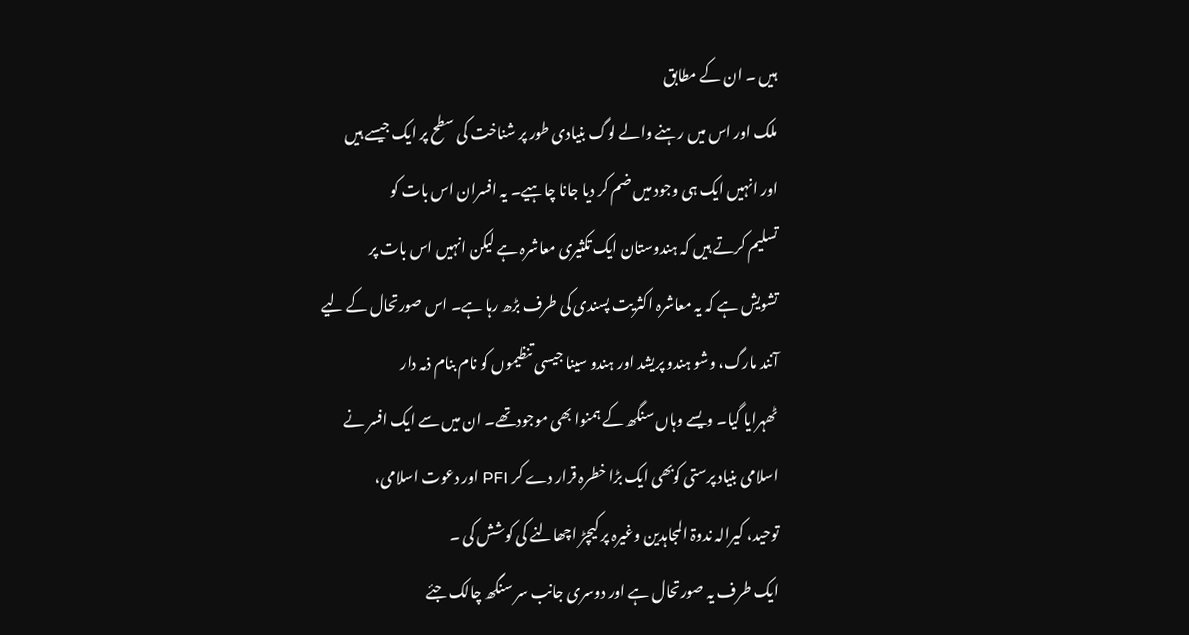ہیں ۔ ان کے مطابق
ملک اور اس میں رہنے والے لوگ بنیادی طور پر شناخت کی سطح پر ایک جیسے ہیں
اور انہیں ایک ہی وجود میں ضم کر دیا جانا چاہیے۔ یہ افسران اس بات کو
تسلیم کرتے ہیں کہ ہندوستان ایک تکثیری معاشرہ ہے لیکن انہیں اس بات پر
تشویش ہے کہ یہ معاشرہ اکثریت پسندی کی طرف بڑھ رہا ہے۔ اس صورتحال کے لیے
آنند مارگ، وشو ہندو پریشد اور ہندو سینا جیسی تنظیموں کو نام بنام ذمہ دار
ٹھہرایا گیا۔ ویسے وہاں سنگھ کے ہمنوا بھی موجودتھے۔ ان میں سے ایک افسر نے
اسلامی بنیاد پرستی کوبھی ایک بڑا خطرہ قرار دے کر PFI اور دعوت اسلامی،
توحید، کیرالہ ندوۃ المجاہدین وغیرہ پر کیچڑ اچھالنے کی کوشش کی ۔
ایک طرف یہ صورتحال ہے اور دوسری جانب سر سنگھ چالک جئے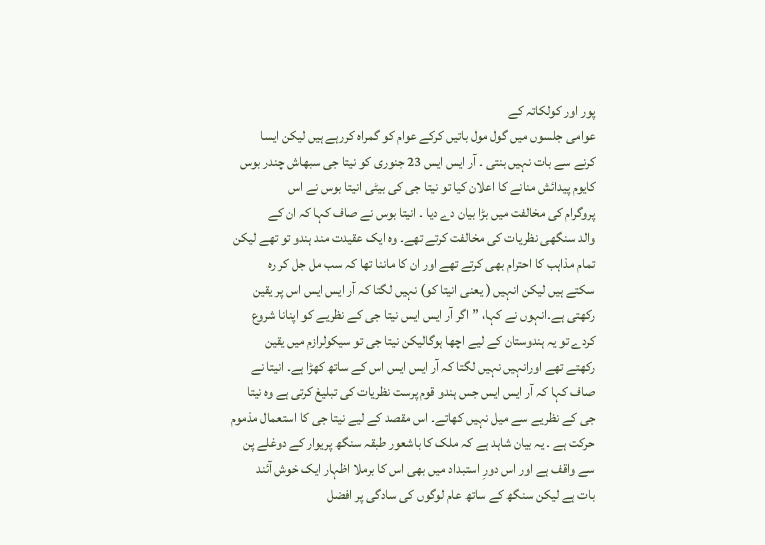پور اور کولکاتہ کے
عوامی جلسوں میں گول مول باتیں کرکے عوام کو گمراہ کررہے ہیں لیکن ایسا
کرنے سے بات نہیں بنتی ۔ آر ایس ایس 23 جنوری کو نیتا جی سبھاش چندر بوس
کایوم پیدائش منانے کا اعلان کیا تو نیتا جی کی بیٹی انیتا بوس نے اس
پروگرام کی مخالفت میں بڑا بیان دے دیا ۔ انیتا بوس نے صاف کہا کہ ان کے
والد سنگھی نظریات کی مخالفت کرتے تھے۔ وہ ایک عقیدت مند ہندو تو تھے لیکن
تمام مذاہب کا احترام بھی کرتے تھے اور ان کا ماننا تھا کہ سب مل جل کر رہ
سکتے ہیں لیکن انہیں ( یعنی انیتا کو) نہیں لگتا کہ آر ایس ایس اس پر یقین
رکھتی ہے۔انہوں نے کہا، ”اگر آر ایس ایس نیتا جی کے نظریے کو اپنانا شروع
کردے تو یہ ہندوستان کے لیے اچھا ہوگالیکن نیتا جی تو سیکولرازم میں یقین
رکھتے تھے اورانہیں نہیں لگتا کہ آر ایس ایس اس کے ساتھ کھڑا ہے۔ انیتا نے
صاف کہا کہ آر ایس ایس جس ہندو قوم پرست نظریات کی تبلیغ کرتی ہے وہ نیتا
جی کے نظریے سے میل نہیں کھاتے۔ اس مقصد کے لیے نیتا جی کا استعمال مذموم
حرکت ہے ۔ یہ بیان شاہد ہے کہ ملک کا باشعور طبقہ سنگھ پریوار کے دوغلے پن
سے واقف ہے اور اس دورِ استبداد میں بھی اس کا برملا اظہار ایک خوش آئند
بات ہے لیکن سنگھ کے ساتھ عام لوگوں کی سادگی پر افضل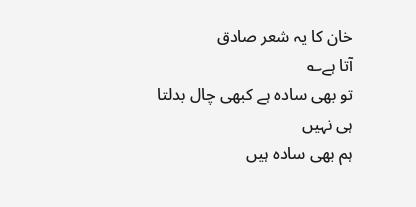خان کا یہ شعر صادق
آتا ہے؎
تو بھی سادہ ہے کبھی چال بدلتا ہی نہیں
ہم بھی سادہ ہیں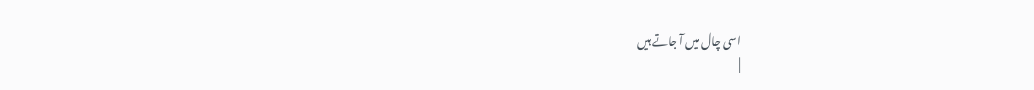اسی چال میں آ جاتے ہیں
|